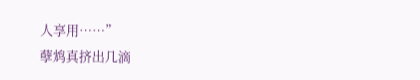人享用……”
孽鸩真挤出几滴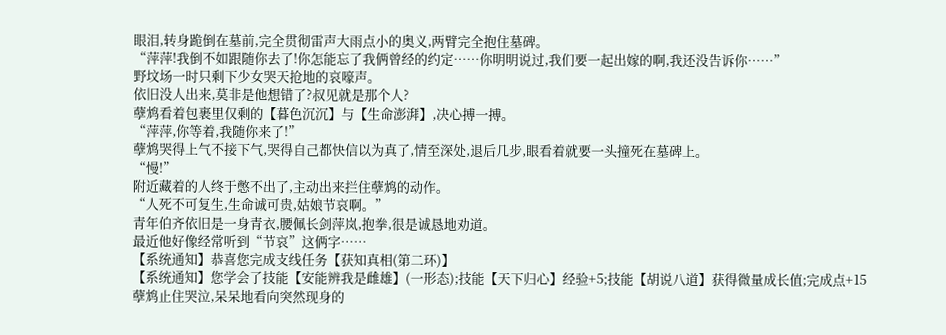眼泪,转身跪倒在墓前,完全贯彻雷声大雨点小的奥义,两臂完全抱住墓碑。
“萍萍!我倒不如跟随你去了!你怎能忘了我俩曾经的约定……你明明说过,我们要一起出嫁的啊,我还没告诉你……”
野坟场一时只剩下少女哭天抢地的哀嚎声。
依旧没人出来,莫非是他想错了?叔见就是那个人?
孽鸩看着包裹里仅剩的【暮色沉沉】与【生命澎湃】,决心搏一搏。
“萍萍,你等着,我随你来了!”
孽鸩哭得上气不接下气,哭得自己都快信以为真了,情至深处,退后几步,眼看着就要一头撞死在墓碑上。
“慢!”
附近藏着的人终于憋不出了,主动出来拦住孽鸩的动作。
“人死不可复生,生命诚可贵,姑娘节哀啊。”
青年伯齐依旧是一身青衣,腰佩长剑萍岚,抱拳,很是诚恳地劝道。
最近他好像经常听到“节哀”这俩字……
【系统通知】恭喜您完成支线任务【获知真相(第二环)】
【系统通知】您学会了技能【安能辨我是雌雄】(一形态);技能【天下归心】经验+5;技能【胡说八道】获得微量成长值;完成点+15
孽鸩止住哭泣,呆呆地看向突然现身的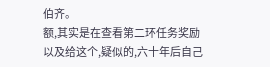伯齐。
额,其实是在查看第二环任务奖励以及给这个,疑似的,六十年后自己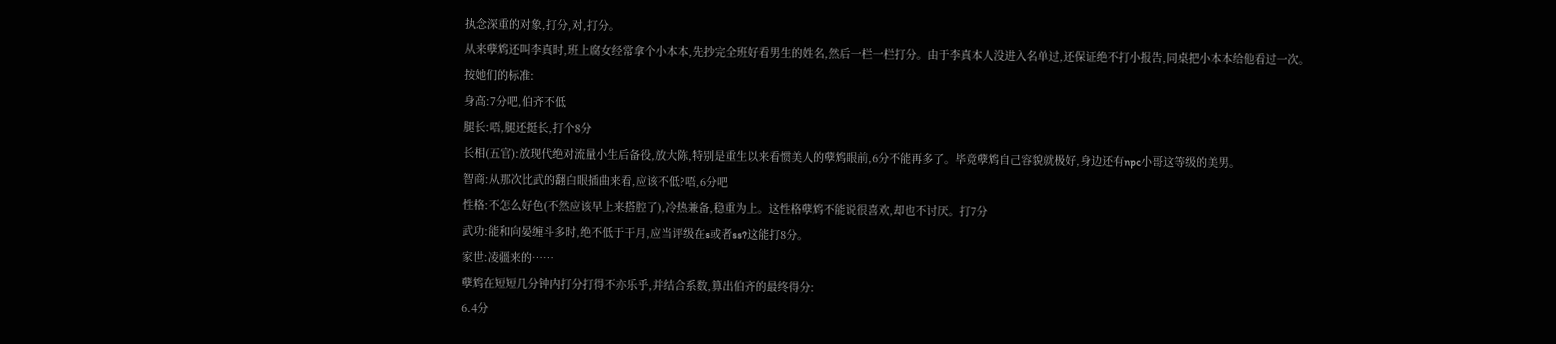执念深重的对象,打分,对,打分。
从来孽鸩还叫李真时,班上腐女经常拿个小本本,先抄完全班好看男生的姓名,然后一栏一栏打分。由于李真本人没进入名单过,还保证绝不打小报告,同桌把小本本给他看过一次。
按她们的标准:
身高:7分吧,伯齐不低
腿长:唔,腿还挺长,打个8分
长相(五官):放现代绝对流量小生后备役,放大陈,特别是重生以来看惯美人的孽鸩眼前,6分不能再多了。毕竟孽鸩自己容貌就极好,身边还有npc小哥这等级的美男。
智商:从那次比武的翻白眼插曲来看,应该不低?唔,6分吧
性格:不怎么好色(不然应该早上来搭腔了),冷热兼备,稳重为上。这性格孽鸩不能说很喜欢,却也不讨厌。打7分
武功:能和向晏缠斗多时,绝不低于干月,应当评级在s或者ss?这能打8分。
家世:凌疆来的……
孽鸩在短短几分钟内打分打得不亦乐乎,并结合系数,算出伯齐的最终得分:
6.4分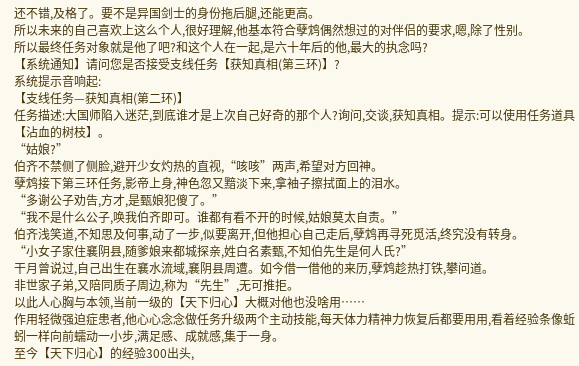还不错,及格了。要不是异国剑士的身份拖后腿,还能更高。
所以未来的自己喜欢上这么个人,很好理解,他基本符合孽鸩偶然想过的对伴侣的要求,嗯,除了性别。
所以最终任务对象就是他了吧?和这个人在一起,是六十年后的他,最大的执念吗?
【系统通知】请问您是否接受支线任务【获知真相(第三环)】?
系统提示音响起:
【支线任务—获知真相(第二环)】
任务描述:大国师陷入迷茫,到底谁才是上次自己好奇的那个人?询问,交谈,获知真相。提示:可以使用任务道具【沾血的树枝】。
“姑娘?”
伯齐不禁侧了侧脸,避开少女灼热的直视,“咳咳”两声,希望对方回神。
孽鸩接下第三环任务,影帝上身,神色忽又黯淡下来,拿袖子擦拭面上的泪水。
“多谢公子劝告,方才,是甄娘犯傻了。”
“我不是什么公子,唤我伯齐即可。谁都有看不开的时候,姑娘莫太自责。”
伯齐浅笑道,不知思及何事,动了一步,似要离开,但他担心自己走后,孽鸩再寻死觅活,终究没有转身。
“小女子家住襄阴县,随爹娘来都城探亲,姓白名素甄,不知伯先生是何人氏?”
干月曾说过,自己出生在襄水流域,襄阴县周遭。如今借一借他的来历,孽鸩趁热打铁,攀问道。
非世家子弟,又陪同质子周边,称为“先生”,无可推拒。
以此人心胸与本领,当前一级的【天下归心】大概对他也没啥用……
作用轻微强迫症患者,他心心念念做任务升级两个主动技能,每天体力精神力恢复后都要用用,看着经验条像蚯蚓一样向前蠕动一小步,满足感、成就感,集于一身。
至今【天下归心】的经验300出头,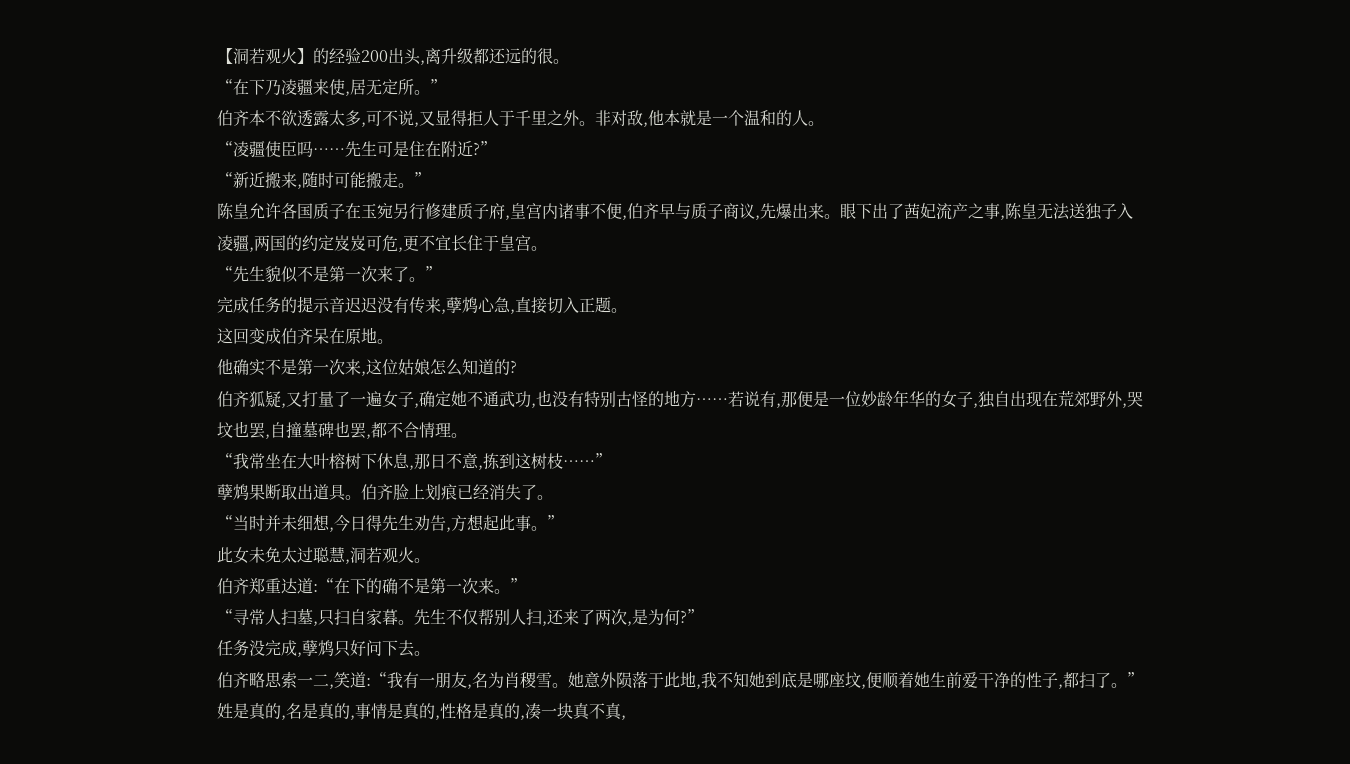【洞若观火】的经验200出头,离升级都还远的很。
“在下乃凌疆来使,居无定所。”
伯齐本不欲透露太多,可不说,又显得拒人于千里之外。非对敌,他本就是一个温和的人。
“凌疆使臣吗……先生可是住在附近?”
“新近搬来,随时可能搬走。”
陈皇允许各国质子在玉宛另行修建质子府,皇宫内诸事不便,伯齐早与质子商议,先爆出来。眼下出了茜妃流产之事,陈皇无法送独子入凌疆,两国的约定岌岌可危,更不宜长住于皇宫。
“先生貌似不是第一次来了。”
完成任务的提示音迟迟没有传来,孽鸩心急,直接切入正题。
这回变成伯齐呆在原地。
他确实不是第一次来,这位姑娘怎么知道的?
伯齐狐疑,又打量了一遍女子,确定她不通武功,也没有特别古怪的地方……若说有,那便是一位妙龄年华的女子,独自出现在荒郊野外,哭坟也罢,自撞墓碑也罢,都不合情理。
“我常坐在大叶榕树下休息,那日不意,拣到这树枝……”
孽鸩果断取出道具。伯齐脸上划痕已经消失了。
“当时并未细想,今日得先生劝告,方想起此事。”
此女未免太过聪慧,洞若观火。
伯齐郑重达道:“在下的确不是第一次来。”
“寻常人扫墓,只扫自家暮。先生不仅帮别人扫,还来了两次,是为何?”
任务没完成,孽鸩只好问下去。
伯齐略思索一二,笑道:“我有一朋友,名为肖稷雪。她意外陨落于此地,我不知她到底是哪座坟,便顺着她生前爱干净的性子,都扫了。”
姓是真的,名是真的,事情是真的,性格是真的,凑一块真不真,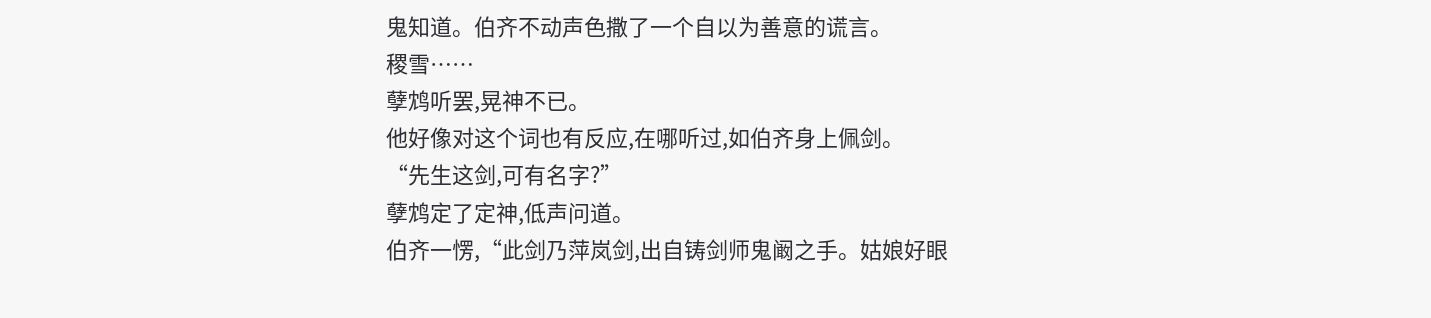鬼知道。伯齐不动声色撒了一个自以为善意的谎言。
稷雪……
孽鸩听罢,晃神不已。
他好像对这个词也有反应,在哪听过,如伯齐身上佩剑。
“先生这剑,可有名字?”
孽鸩定了定神,低声问道。
伯齐一愣,“此剑乃萍岚剑,出自铸剑师鬼阚之手。姑娘好眼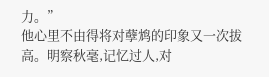力。”
他心里不由得将对孽鸩的印象又一次拔高。明察秋毫,记忆过人,对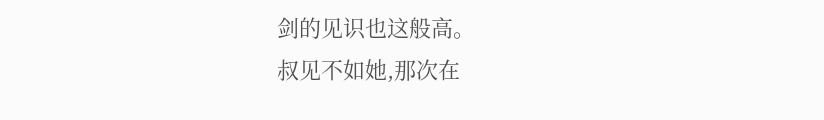剑的见识也这般高。
叔见不如她,那次在